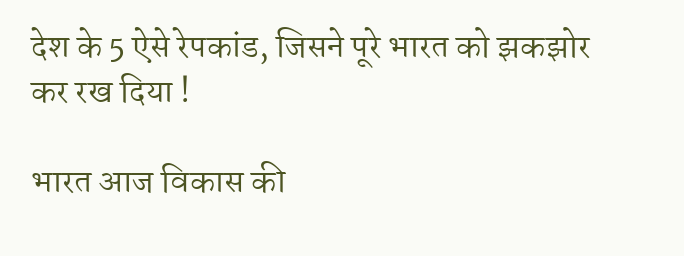देश के 5 ऐसे रेपकांड, जिसने पूरे भारत को झकझोर कर रख दिया !

भारत आज विकास की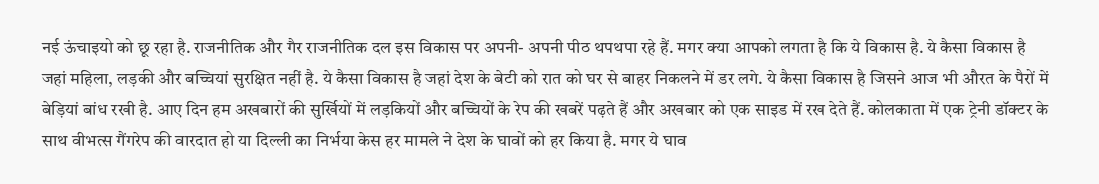नई ऊंचाइयो को छू रहा है. राजनीतिक और गैर राजनीतिक दल इस विकास पर अपनी- अपनी पीठ थपथपा रहे हैं. मगर क्या आपको लगता है कि ये विकास है. ये कैसा विकास है जहां महिला, लड़की और बच्चियां सुरक्षित नहीं है. ये कैसा विकास है जहां देश के बेटी को रात को घर से बाहर निकलने में डर लगे. ये कैसा विकास है जिसने आज भी औरत के पैरों में बेड़ियां बांध रखी है. आए दिन हम अखबारों की सुर्खियों में लड़कियों और बच्चियों के रेप की खबरें पढ़ते हैं और अखबार को एक साइड में रख देते हैं. कोलकाता में एक ट्रेनी डॉक्टर के साथ वीभत्स गैंगरेप की वारदात हो या दिल्ली का निर्भया केस हर मामले ने देश के घावों को हर किया है. मगर ये घाव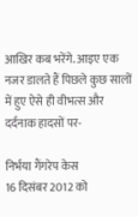आखिर कब भरेंगे. आइए एक नजर डालते हैं पिछले कुछ सालों में हुए ऐसे ही वीभत्स और दर्दनाक हादसों पर-

निर्भया गैंगरेप केस
16 दिसंबर 2012 को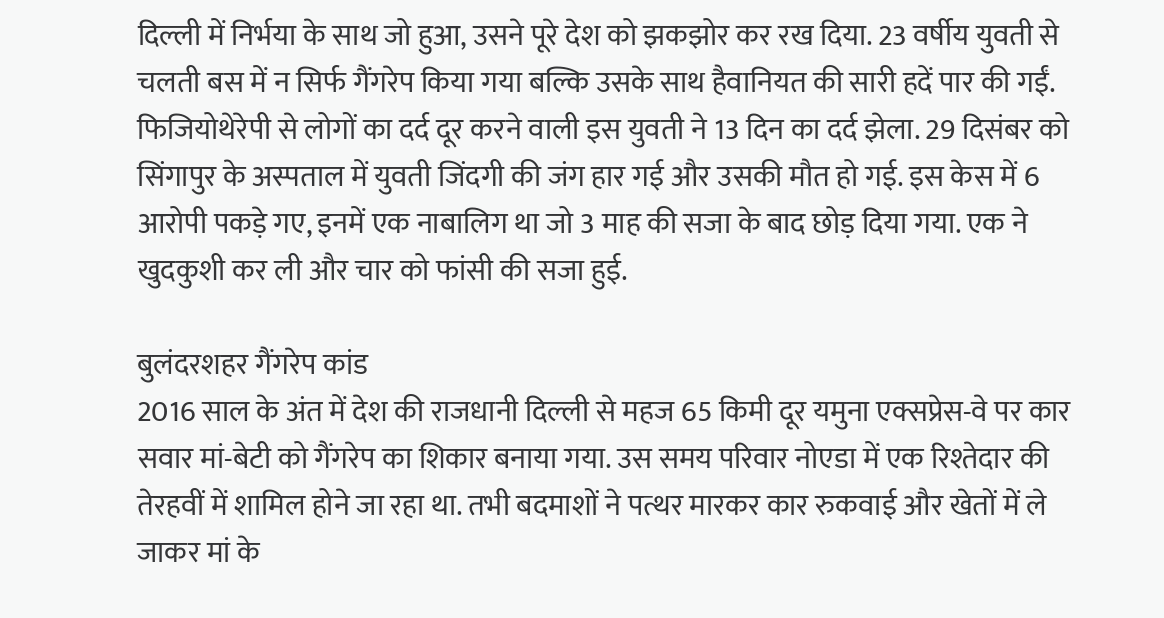दिल्ली में निर्भया के साथ जो हुआ, उसने पूरे देश को झकझोर कर रख दिया. 23 वर्षीय युवती से चलती बस में न सिर्फ गैंगरेप किया गया बल्कि उसके साथ हैवानियत की सारी हदें पार की गईं. फिजियोथेरेपी से लोगों का दर्द दूर करने वाली इस युवती ने 13 दिन का दर्द झेला. 29 दिसंबर को सिंगापुर के अस्पताल में युवती जिंदगी की जंग हार गई और उसकी मौत हो गई. इस केस में 6 आरोपी पकड़े गए, इनमें एक नाबालिग था जो 3 माह की सजा के बाद छोड़ दिया गया. एक ने खुदकुशी कर ली और चार को फांसी की सजा हुई.

बुलंदरशहर गैंगरेप कांड
2016 साल के अंत में देश की राजधानी दिल्ली से महज 65 किमी दूर यमुना एक्सप्रेस-वे पर कार सवार मां-बेटी को गैंगरेप का शिकार बनाया गया. उस समय परिवार नोएडा में एक रिश्तेदार की तेरहवीं में शामिल होने जा रहा था. तभी बदमाशों ने पत्थर मारकर कार रुकवाई और खेतों में ले जाकर मां के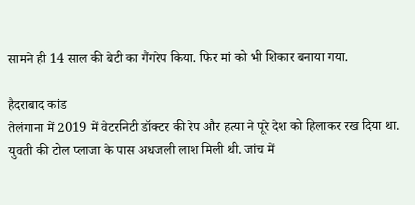सामने ही 14 साल की बेटी का गैंगरेप किया. फिर मां को भी शिकार बनाया गया.

हैदराबाद कांड
तेलंगाना में 2019 में वेटरनिटी डॉक्टर की रेप और हत्या ने पूरे देश को हिलाकर रख दिया था. युवती की टोल प्लाजा के पास अधजली लाश मिली थी. जांच में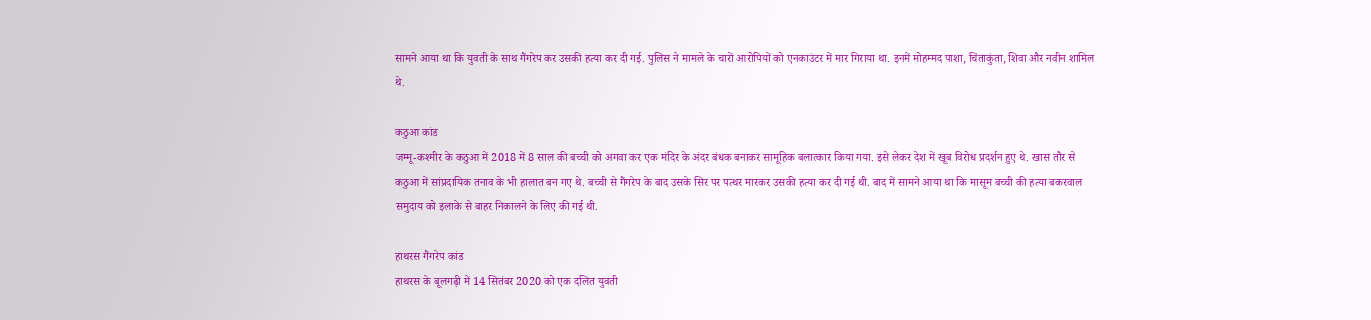सामने आया था कि युवती के साथ गैंगरेप कर उसकी हत्या कर दी गई. पुलिस ने मामले के चारों आरोपियों को एनकाउंटर में मार गिराया था. इनमें मोहम्मद पाशा, चिंताकुंता, शिवा और नवीन शामिल थे.

कठुआ कांड
जम्मू-कश्मीर के कठुआ में 2018 में 8 साल की बच्ची को अगवा कर एक मंदिर के अंदर बंधक बनाकर सामूहिक बलात्कार किया गया. इसे लेकर देश में खूब विरोध प्रदर्शन हुए थे. खास तौर से कठुआ में सांप्रदायिक तनाव के भी हालात बन गए थे. बच्ची से गैंगरेप के बाद उसके सिर पर पत्थर मारकर उसकी हत्या कर दी गई थी. बाद में सामने आया था कि मासूम बच्ची की हत्या बकरवाल समुदाय को इलाके से बाहर निकालने के लिए की गई थी.

हाथरस गैंगरेप कांड
हाथरस के बूलगढ़ी में 14 सितंबर 2020 को एक दलित युवती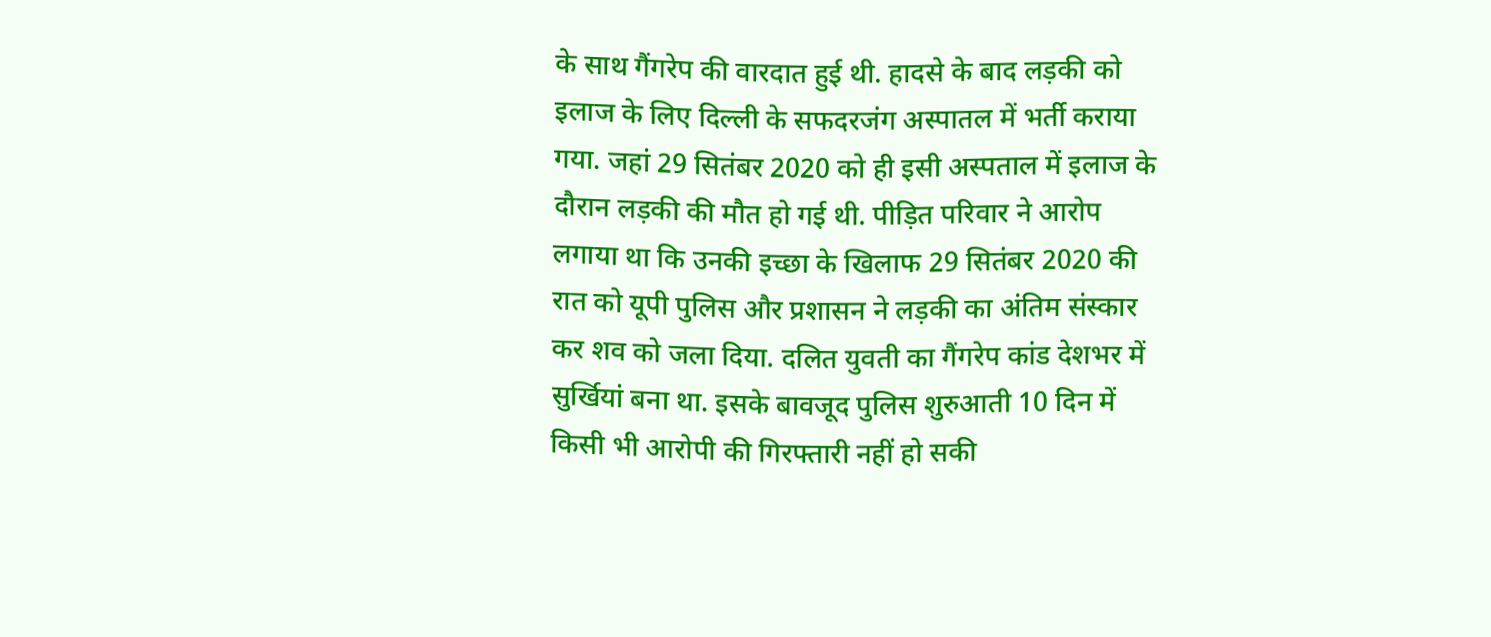के साथ गैंगरेप की वारदात हुई थी. हादसे के बाद लड़की को इलाज के लिए दिल्ली के सफदरजंग अस्पातल में भर्ती कराया गया. जहां 29 सितंबर 2020 को ही इसी अस्पताल में इलाज के दौरान लड़की की मौत हो गई थी. पीड़ित परिवार ने आरोप लगाया था कि उनकी इच्छा के खिलाफ 29 सितंबर 2020 की रात को यूपी पुलिस और प्रशासन ने लड़की का अंतिम संस्कार कर शव को जला दिया. दलित युवती का गैंगरेप कांड देशभर में सुर्खियां बना था. इसके बावजूद पुलिस शुरुआती 10 दिन में किसी भी आरोपी की गिरफ्तारी नहीं हो सकी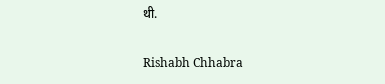थी.

Rishabh Chhabra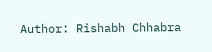Author: Rishabh Chhabra